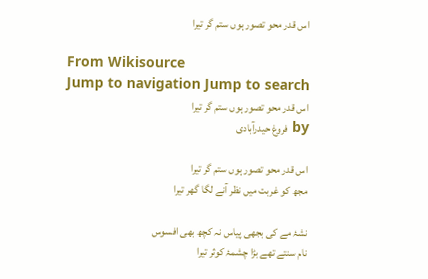اس قدر محو تصور ہوں ستم گر تیرا

From Wikisource
Jump to navigation Jump to search
اس قدر محو تصور ہوں ستم گر تیرا
by فروغ حیدرآبادی

اس قدر محو تصور ہوں ستم گر تیرا
مجھ کو غربت میں نظر آنے لگا گھر تیرا

نشۂ مے کی بجھی پیاس نہ کچھ بھی افسوس
نام سنتے تھے بڑا چشمۂ کوثر تیرا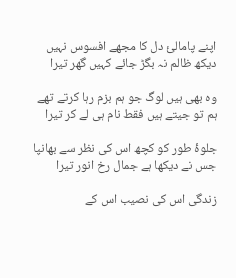اپنے پامالیٔ دل کا مجھے افسوس نہیں
دیکھ ظالم نہ بگڑ جائے کہیں گھر تیرا

وہ بھی ہیں لوگ جو ہم بزم رہا کرتے تھے
ہم تو جیتے ہیں فقط نام ہی لے کر تیرا

جلوۂ طور کو کچھ اس کی نظر سے بھانپا
جس نے دیکھا ہے جمال رخ انور تیرا

زندگی اس کی نصیب اس کے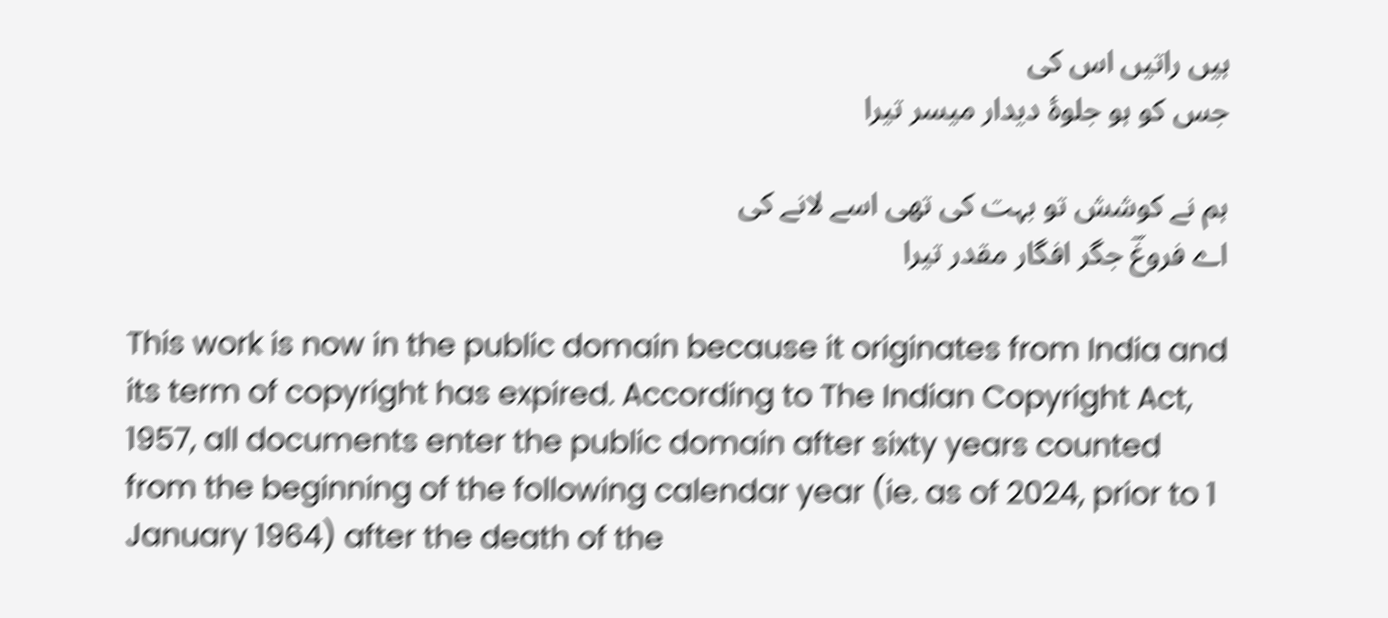ہیں راتیں اس کی
جس کو ہو جلوۂ دیدار میسر تیرا

ہم نے کوشش تو بہت کی تھی اسے لانے کی
اے فروغؔ جگر افگار مقدر تیرا

This work is now in the public domain because it originates from India and its term of copyright has expired. According to The Indian Copyright Act, 1957, all documents enter the public domain after sixty years counted from the beginning of the following calendar year (ie. as of 2024, prior to 1 January 1964) after the death of the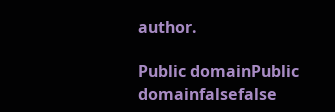author.

Public domainPublic domainfalsefalse